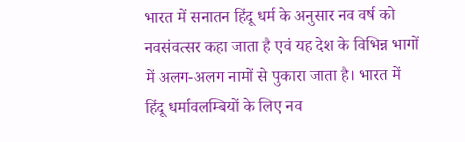भारत में सनातन हिंदू धर्म के अनुसार नव वर्ष को नवसंवत्सर कहा जाता है एवं यह देश के विभिन्न भागों में अलग-अलग नामों से पुकारा जाता है। भारत में हिंदू धर्मावलम्बियों के लिए नव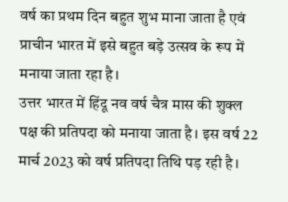वर्ष का प्रथम दिन बहुत शुभ माना जाता है एवं प्राचीन भारत में इसे बहुत बड़े उत्सव के रूप में मनाया जाता रहा है।
उत्तर भारत में हिंदू नव वर्ष चैत्र मास की शुक्ल पक्ष की प्रतिपदा को मनाया जाता है। इस वर्ष 22 मार्च 2023 को वर्ष प्रतिपदा तिथि पड़ रही है।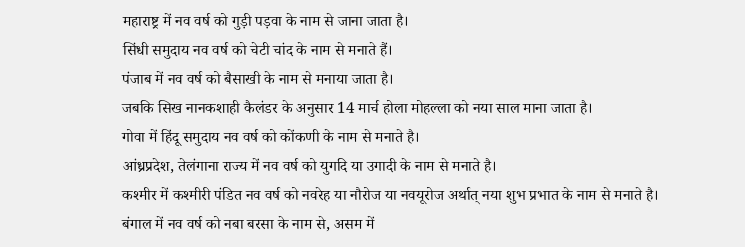महाराष्ट्र में नव वर्ष को गुड़ी पड़वा के नाम से जाना जाता है।
सिंधी समुदाय नव वर्ष को चेटी चांद के नाम से मनाते हैं।
पंजाब में नव वर्ष को बैसाखी के नाम से मनाया जाता है।
जबकि सिख नानकशाही कैलंडर के अनुसार 14 मार्च होला मोहल्ला को नया साल माना जाता है।
गोवा में हिंदू समुदाय नव वर्ष को कोंकणी के नाम से मनाते है।
आंध्रप्रदेश, तेलंगाना राज्य में नव वर्ष को युगदि या उगादी के नाम से मनाते है।
कश्मीर में कश्मीरी पंडित नव वर्ष को नवरेह या नौरोज या नवयूरोज अर्थात् नया शुभ प्रभात के नाम से मनाते है।
बंगाल में नव वर्ष को नबा बरसा के नाम से, असम में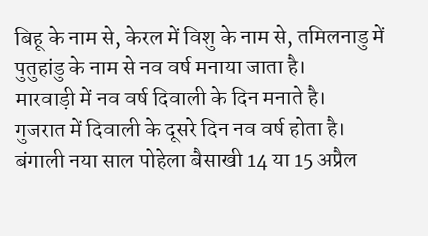बिहू के नाम से, केरल में विशु के नाम से, तमिलनाडु में पुतुहांडु के नाम से नव वर्ष मनाया जाता है।
मारवाड़ी में नव वर्ष दिवाली के दिन मनाते है।
गुजरात में दिवाली के दूसरे दिन नव वर्ष होता है।
बंगाली नया साल पोहेला बैसाखी 14 या 15 अप्रैल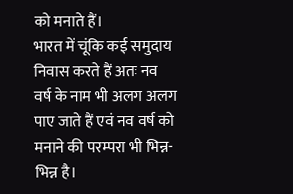को मनाते हैं।
भारत में चूंकि कई समुदाय निवास करते हैं अतः नव वर्ष के नाम भी अलग अलग पाए जाते हैं एवं नव वर्ष को मनाने की परम्परा भी भिन्न-भिन्न है।